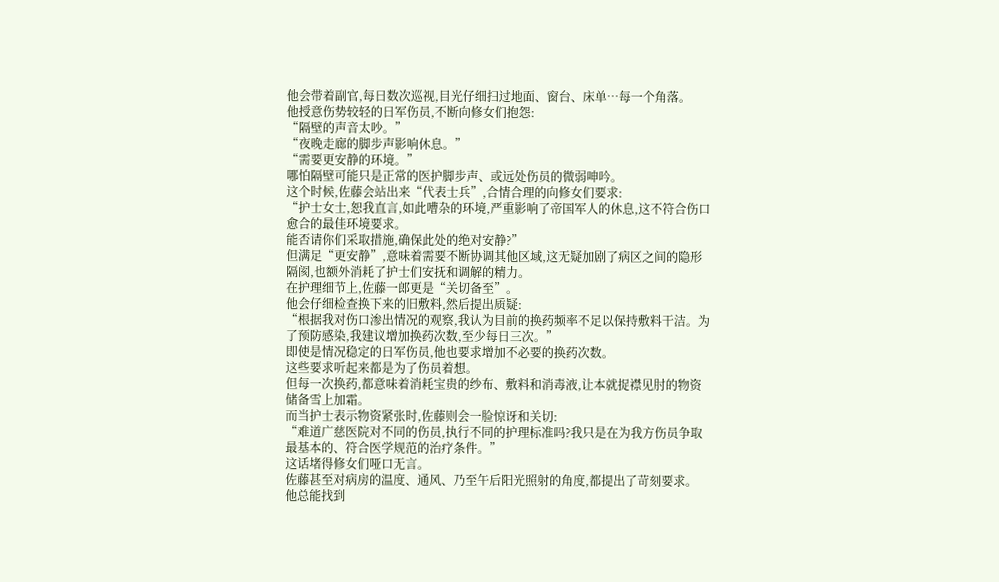他会带着副官,每日数次巡视,目光仔细扫过地面、窗台、床单…每一个角落。
他授意伤势较轻的日军伤员,不断向修女们抱怨:
“隔壁的声音太吵。”
“夜晚走廊的脚步声影响休息。”
“需要更安静的环境。”
哪怕隔壁可能只是正常的医护脚步声、或远处伤员的微弱呻吟。
这个时候,佐藤会站出来“代表士兵”,合情合理的向修女们要求:
“护士女士,恕我直言,如此嘈杂的环境,严重影响了帝国军人的休息,这不符合伤口愈合的最佳环境要求。
能否请你们采取措施,确保此处的绝对安静?”
但满足“更安静”,意味着需要不断协调其他区域,这无疑加剧了病区之间的隐形隔阂,也额外消耗了护士们安抚和调解的精力。
在护理细节上,佐藤一郎更是“关切备至”。
他会仔细检查换下来的旧敷料,然后提出质疑:
“根据我对伤口渗出情况的观察,我认为目前的换药频率不足以保持敷料干洁。为了预防感染,我建议增加换药次数,至少每日三次。”
即使是情况稳定的日军伤员,他也要求增加不必要的换药次数。
这些要求听起来都是为了伤员着想。
但每一次换药,都意味着消耗宝贵的纱布、敷料和消毒液,让本就捉襟见肘的物资储备雪上加霜。
而当护士表示物资紧张时,佐藤则会一脸惊讶和关切:
“难道广慈医院对不同的伤员,执行不同的护理标准吗?我只是在为我方伤员争取最基本的、符合医学规范的治疗条件。”
这话堵得修女们哑口无言。
佐藤甚至对病房的温度、通风、乃至午后阳光照射的角度,都提出了苛刻要求。
他总能找到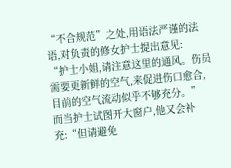“不合规范”之处,用语法严谨的法语,对负责的修女护士提出意见:
“护士小姐,请注意这里的通风。伤员需要更新鲜的空气,来促进伤口愈合,目前的空气流动似乎不够充分。”
而当护士试图开大窗户,他又会补充:“但请避免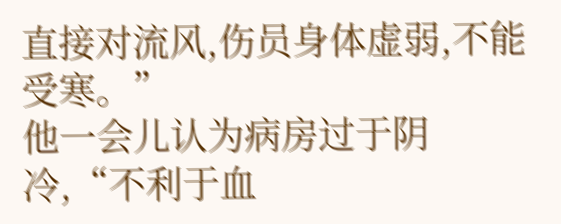直接对流风,伤员身体虚弱,不能受寒。”
他一会儿认为病房过于阴冷,“不利于血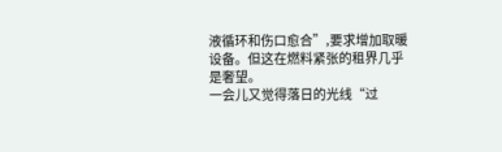液循环和伤口愈合”,要求增加取暖设备。但这在燃料紧张的租界几乎是奢望。
一会儿又觉得落日的光线“过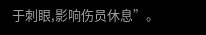于刺眼,影响伤员休息”。